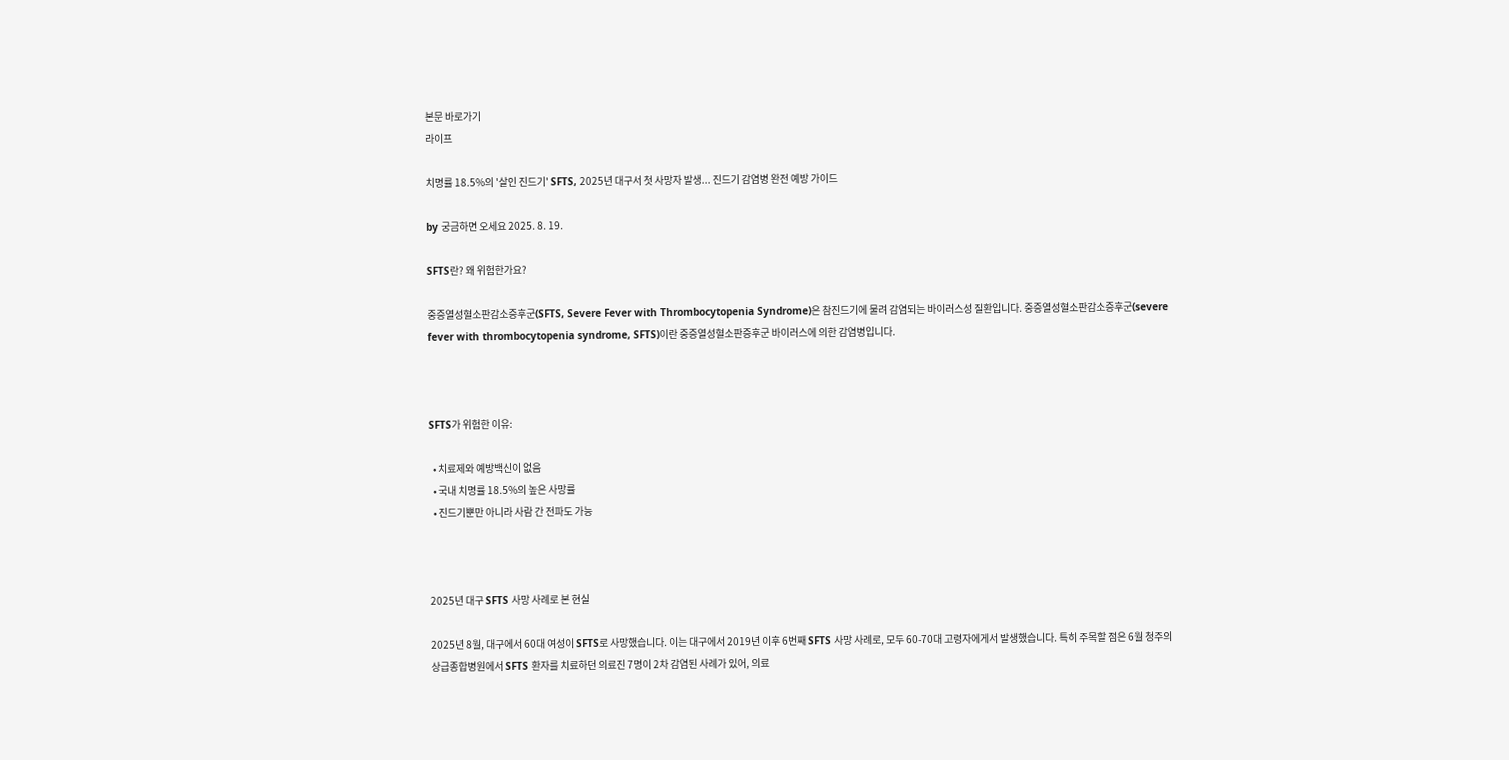본문 바로가기
라이프

치명률 18.5%의 '살인 진드기' SFTS, 2025년 대구서 첫 사망자 발생... 진드기 감염병 완전 예방 가이드

by 궁금하면 오세요 2025. 8. 19.

SFTS란? 왜 위험한가요?

중증열성혈소판감소증후군(SFTS, Severe Fever with Thrombocytopenia Syndrome)은 참진드기에 물려 감염되는 바이러스성 질환입니다. 중증열성혈소판감소증후군(severe fever with thrombocytopenia syndrome, SFTS)이란 중증열성혈소판증후군 바이러스에 의한 감염병입니다.



SFTS가 위험한 이유:

  • 치료제와 예방백신이 없음
  • 국내 치명률 18.5%의 높은 사망률
  • 진드기뿐만 아니라 사람 간 전파도 가능



2025년 대구 SFTS 사망 사례로 본 현실

2025년 8월, 대구에서 60대 여성이 SFTS로 사망했습니다. 이는 대구에서 2019년 이후 6번째 SFTS 사망 사례로, 모두 60-70대 고령자에게서 발생했습니다. 특히 주목할 점은 6월 청주의 상급종합병원에서 SFTS 환자를 치료하던 의료진 7명이 2차 감염된 사례가 있어, 의료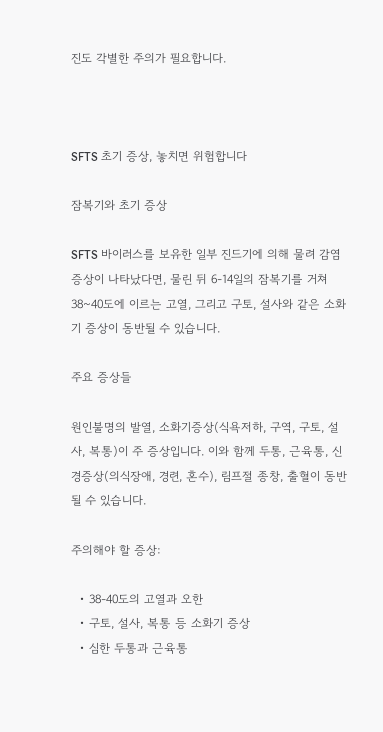진도 각별한 주의가 필요합니다.



SFTS 초기 증상, 놓치면 위험합니다

잠복기와 초기 증상

SFTS 바이러스를 보유한 일부 진드기에 의해 물려 감염 증상이 나타났다면, 물린 뒤 6-14일의 잠복기를 거쳐 38~40도에 이르는 고열, 그리고 구토, 설사와 같은 소화기 증상이 동반될 수 있습니다.

주요 증상들

원인불명의 발열, 소화기증상(식욕저하, 구역, 구토, 설사, 복통)이 주 증상입니다. 이와 함께 두통, 근육통, 신경증상(의식장애, 경련, 혼수), 림프절 종창, 출혈이 동반될 수 있습니다.

주의해야 할 증상:

  • 38-40도의 고열과 오한
  • 구토, 설사, 복통 등 소화기 증상
  • 심한 두통과 근육통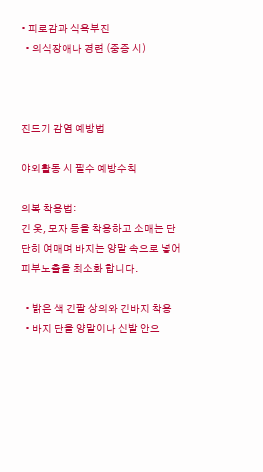• 피로감과 식욕부진
  • 의식장애나 경련 (중증 시)



진드기 감염 예방법

야외활동 시 필수 예방수칙

의복 착용법:
긴 옷, 모자 등을 착용하고 소매는 단단히 여매며 바지는 양말 속으로 넣어 피부노출을 최소화 합니다.

  • 밝은 색 긴팔 상의와 긴바지 착용
  • 바지 단을 양말이나 신발 안으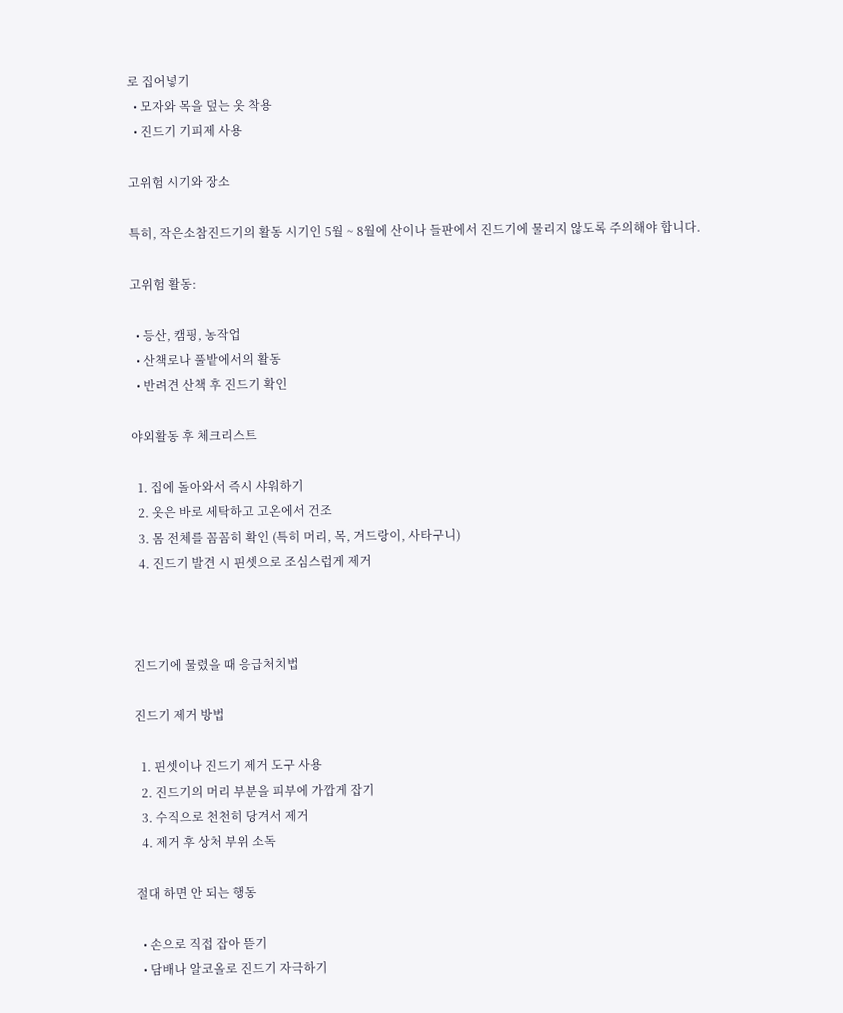로 집어넣기
  • 모자와 목을 덮는 옷 착용
  • 진드기 기피제 사용

고위험 시기와 장소

특히, 작은소참진드기의 활동 시기인 5월 ~ 8월에 산이나 들판에서 진드기에 물리지 않도록 주의해야 합니다.

고위험 활동:

  • 등산, 캠핑, 농작업
  • 산책로나 풀밭에서의 활동
  • 반려견 산책 후 진드기 확인

야외활동 후 체크리스트

  1. 집에 돌아와서 즉시 샤워하기
  2. 옷은 바로 세탁하고 고온에서 건조
  3. 몸 전체를 꼼꼼히 확인 (특히 머리, 목, 겨드랑이, 사타구니)
  4. 진드기 발견 시 핀셋으로 조심스럽게 제거



진드기에 물렸을 때 응급처치법

진드기 제거 방법

  1. 핀셋이나 진드기 제거 도구 사용
  2. 진드기의 머리 부분을 피부에 가깝게 잡기
  3. 수직으로 천천히 당겨서 제거
  4. 제거 후 상처 부위 소독

절대 하면 안 되는 행동

  • 손으로 직접 잡아 뜯기
  • 담배나 알코올로 진드기 자극하기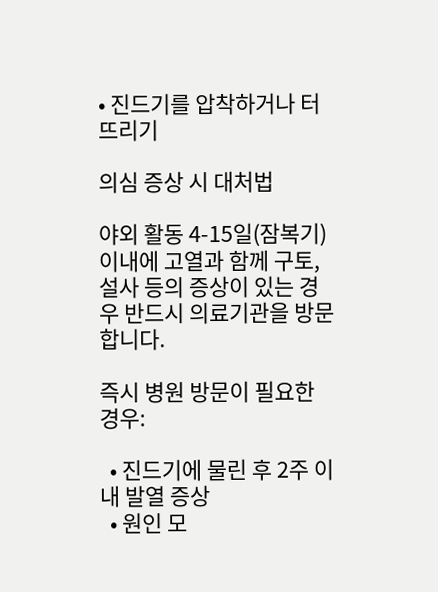• 진드기를 압착하거나 터뜨리기

의심 증상 시 대처법

야외 활동 4-15일(잠복기) 이내에 고열과 함께 구토, 설사 등의 증상이 있는 경우 반드시 의료기관을 방문합니다.

즉시 병원 방문이 필요한 경우:

  • 진드기에 물린 후 2주 이내 발열 증상
  • 원인 모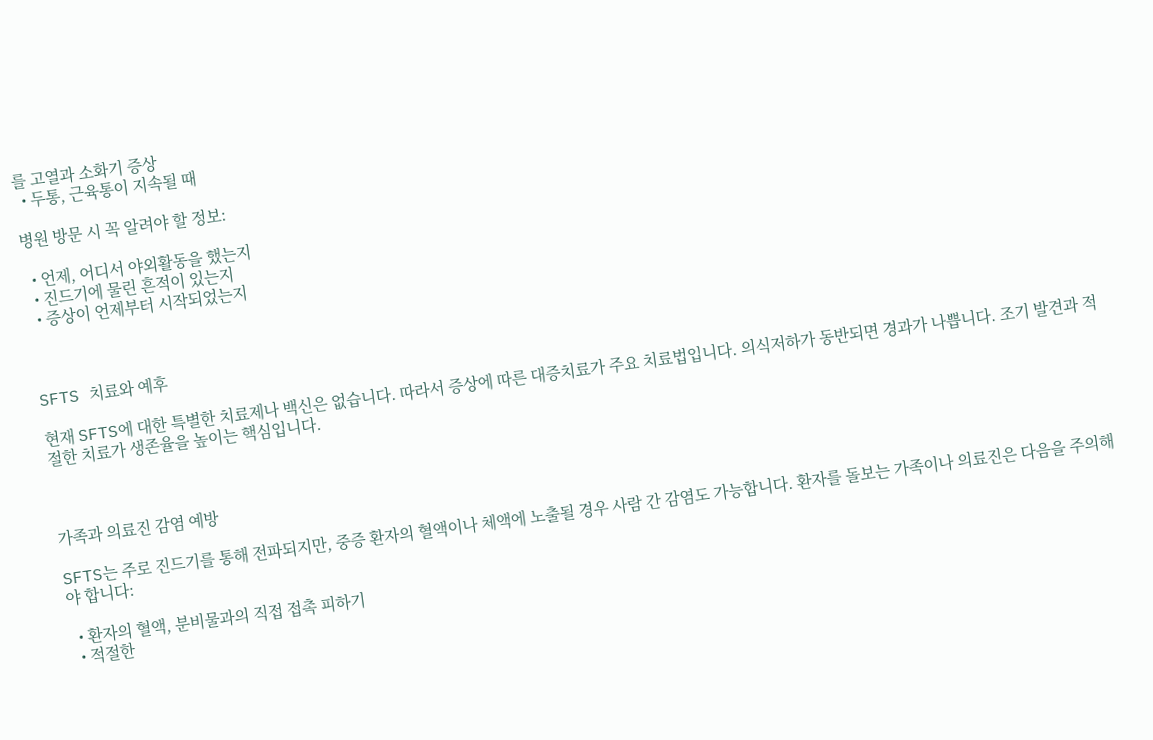를 고열과 소화기 증상
  • 두통, 근육통이 지속될 때

병원 방문 시 꼭 알려야 할 정보:

  • 언제, 어디서 야외활동을 했는지
  • 진드기에 물린 흔적이 있는지
  • 증상이 언제부터 시작되었는지



SFTS 치료와 예후

현재 SFTS에 대한 특별한 치료제나 백신은 없습니다. 따라서 증상에 따른 대증치료가 주요 치료법입니다. 의식저하가 동반되면 경과가 나쁩니다. 조기 발견과 적절한 치료가 생존율을 높이는 핵심입니다.



가족과 의료진 감염 예방

SFTS는 주로 진드기를 통해 전파되지만, 중증 환자의 혈액이나 체액에 노출될 경우 사람 간 감염도 가능합니다. 환자를 돌보는 가족이나 의료진은 다음을 주의해야 합니다:

  • 환자의 혈액, 분비물과의 직접 접촉 피하기
  • 적절한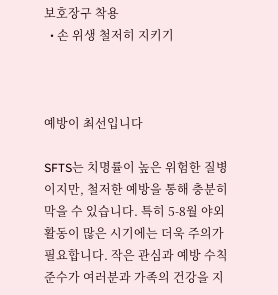보호장구 착용
  • 손 위생 철저히 지키기



예방이 최선입니다

SFTS는 치명률이 높은 위험한 질병이지만, 철저한 예방을 통해 충분히 막을 수 있습니다. 특히 5-8월 야외활동이 많은 시기에는 더욱 주의가 필요합니다. 작은 관심과 예방 수칙 준수가 여러분과 가족의 건강을 지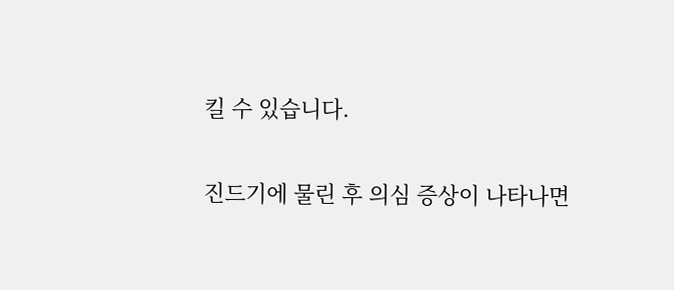킬 수 있습니다.

진드기에 물린 후 의심 증상이 나타나면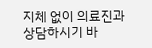지체 없이 의료진과 상담하시기 바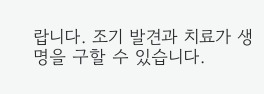랍니다. 조기 발견과 치료가 생명을 구할 수 있습니다.